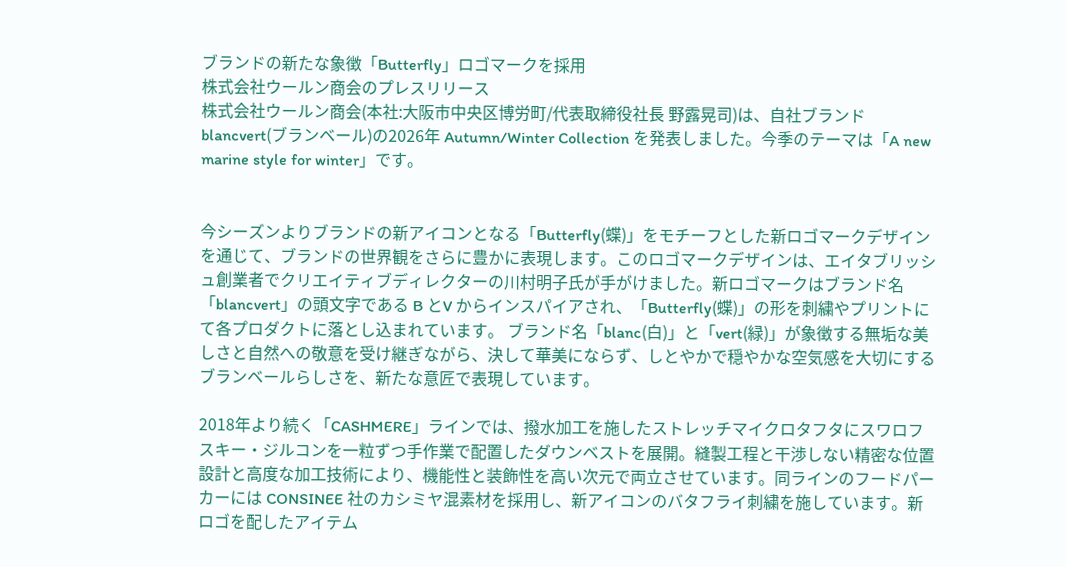ブランドの新たな象徴「Butterfly」ロゴマークを採用
株式会社ウールン商会のプレスリリース
株式会社ウールン商会(本社:大阪市中央区博労町/代表取締役社長 野露晃司)は、自社ブランドblancvert(ブランベール)の2026年 Autumn/Winter Collection を発表しました。今季のテーマは「A new marine style for winter」です。


今シーズンよりブランドの新アイコンとなる「Butterfly(蝶)」をモチーフとした新ロゴマークデザインを通じて、ブランドの世界観をさらに豊かに表現します。このロゴマークデザインは、エイタブリッシュ創業者でクリエイティブディレクターの川村明子氏が手がけました。新ロゴマークはブランド名「blancvert」の頭文字である B とV からインスパイアされ、「Butterfly(蝶)」の形を刺繍やプリントにて各プロダクトに落とし込まれています。 ブランド名「blanc(白)」と「vert(緑)」が象徴する無垢な美しさと自然への敬意を受け継ぎながら、決して華美にならず、しとやかで穏やかな空気感を大切にするブランベールらしさを、新たな意匠で表現しています。

2018年より続く「CASHMERE」ラインでは、撥水加工を施したストレッチマイクロタフタにスワロフスキー・ジルコンを一粒ずつ手作業で配置したダウンベストを展開。縫製工程と干渉しない精密な位置設計と高度な加工技術により、機能性と装飾性を高い次元で両立させています。同ラインのフードパーカーには CONSINEE 社のカシミヤ混素材を採用し、新アイコンのバタフライ刺繍を施しています。新ロゴを配したアイテム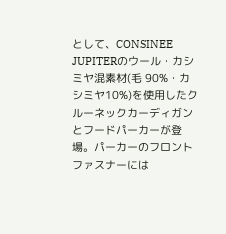として、CONSINEE JUPITERのウール・カシミヤ混素材(毛 90%・カシミヤ10%)を使用したクルーネックカーディガンとフードパーカーが登場。パーカーのフロントファスナーには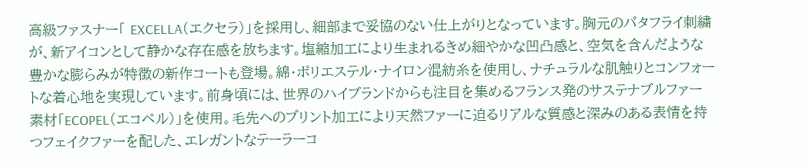高級ファスナー「 EXCELLA(エクセラ)」を採用し、細部まで妥協のない仕上がりとなっています。胸元のバタフライ刺繍が、新アイコンとして静かな存在感を放ちます。塩縮加工により生まれるきめ細やかな凹凸感と、空気を含んだような豊かな膨らみが特徴の新作コートも登場。綿・ポリエステル・ナイロン混紡糸を使用し、ナチュラルな肌触りとコンフォートな着心地を実現しています。前身頃には、世界のハイブランドからも注目を集めるフランス発のサステナブルファー素材「ECOPEL(エコペル)」を使用。毛先へのプリント加工により天然ファーに迫るリアルな質感と深みのある表情を持つフェイクファーを配した、エレガントなテーラーコ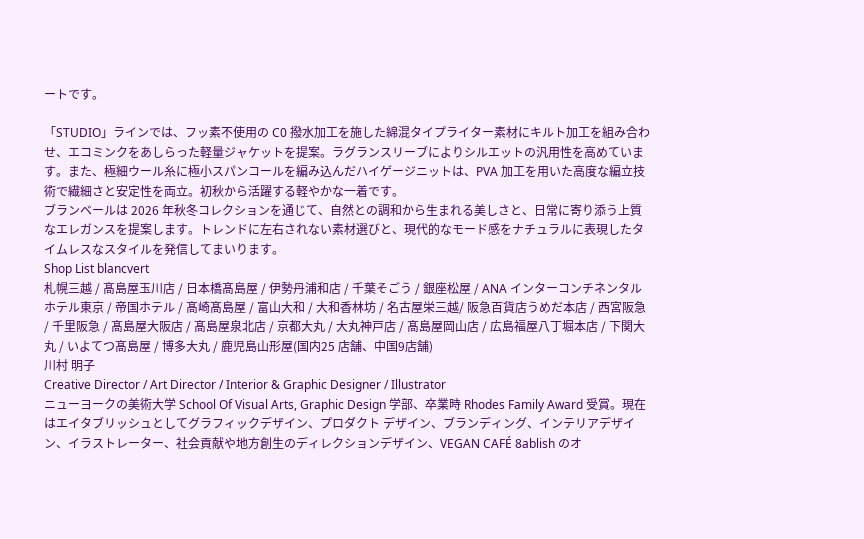ートです。

「STUDIO」ラインでは、フッ素不使用の C0 撥水加工を施した綿混タイプライター素材にキルト加工を組み合わせ、エコミンクをあしらった軽量ジャケットを提案。ラグランスリーブによりシルエットの汎用性を高めています。また、極細ウール糸に極小スパンコールを編み込んだハイゲージニットは、PVA 加工を用いた高度な編立技術で繊細さと安定性を両立。初秋から活躍する軽やかな一着です。
ブランベールは 2026 年秋冬コレクションを通じて、自然との調和から生まれる美しさと、日常に寄り添う上質なエレガンスを提案します。トレンドに左右されない素材選びと、現代的なモード感をナチュラルに表現したタイムレスなスタイルを発信してまいります。
Shop List blancvert
札幌三越 / 髙島屋玉川店 / 日本橋髙島屋 / 伊勢丹浦和店 / 千葉そごう / 銀座松屋 / ANA インターコンチネンタルホテル東京 / 帝国ホテル / 髙崎髙島屋 / 富山大和 / 大和香林坊 / 名古屋栄三越/ 阪急百貨店うめだ本店 / 西宮阪急 / 千里阪急 / 髙島屋大阪店 / 髙島屋泉北店 / 京都大丸 / 大丸神戸店 / 髙島屋岡山店 / 広島福屋八丁堀本店 / 下関大丸 / いよてつ髙島屋 / 博多大丸 / 鹿児島山形屋(国内25 店舗、中国9店舗)
川村 明子
Creative Director / Art Director / Interior & Graphic Designer / Illustrator
ニューヨークの美術大学 School Of Visual Arts, Graphic Design 学部、卒業時 Rhodes Family Award 受賞。現在はエイタブリッシュとしてグラフィックデザイン、プロダクト デザイン、ブランディング、インテリアデザイン、イラストレーター、社会貢献や地方創生のディレクションデザイン、VEGAN CAFÉ 8ablish のオ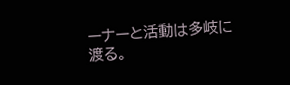ーナーと活動は多岐に渡る。